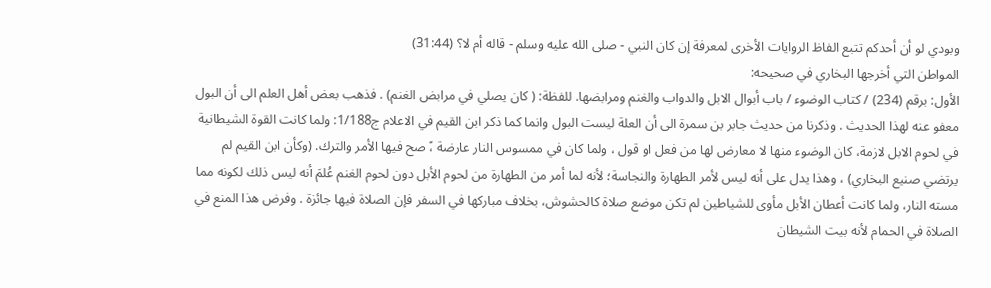وبودي لو أن أحدكم تتبع الفاظ الروايات الأخرى لمعرفة إن كان النبي - صلى الله عليه وسلم - قاله أم لا؟ (31:44)
المواطن التي أخرجها البخاري في صحيحه:
الأول: برقم (234) / كتاب الوضوء / باب أبوال الابل والدواب والغنم ومرابضها. للفظة: ( كان يصلي في مرابض الغنم) . فذهب بعض أهل العلم الى أن البول معفو عنه لهذا الحديث . وذكرنا من حديث جابر بن سمرة الى أن العلة ليست البول وانما كما ذكر ابن القيم في الاعلام ج1/188: ولما كانت القوة الشيطانية في لحوم الابل لازمة، كان الوضوء منها لا معارض لها من فعل او قول ، ولما كان في ممسوس النار عارضة ،ً صح فيها الأمر والترك. (وكأن ابن القيم لم يرتضي صنيع البخاري) ، وهذا يدل على أنه ليس لأمر الطهارة والنجاسة؛ لأنه لما أمر من الطهارة من لحوم الأبل دون لحوم الغنم عُلمَ أنه ليس ذلك لكونه مما مسته النار، ولما كانت أعطان الأبل مأوى للشياطين لم تكن موضع صلاة كالحشوش، بخلاف مباركها في السفر فإن الصلاة فيها جائزة . وفرض هذا المنع في الصلاة في الحمام لأنه بيت الشيطان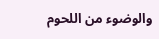والوضوء من اللحوم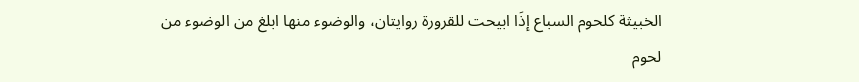الخبيثة كلحوم السباع إذَا ابيحت للقرورة روايتان، والوضوء منها ابلغ من الوضوء من لحوم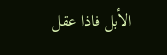الأبل فاذا عقل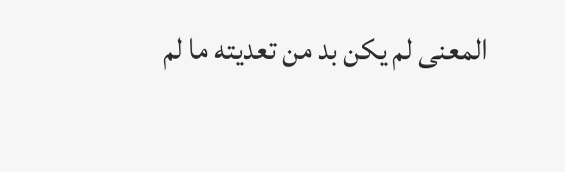المعنى لم يكن بد من تعديته ما لم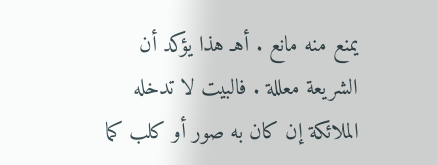يمنع منه مانع . أهـ هذا يؤكد أن الشريعة معللة . فالبيت لا تدخله الملائكة إن كان به صور أو كلب كما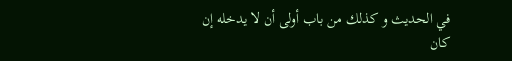في الحديث و كذلك من باب أولى أن لا يدخله إن كان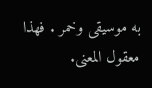به موسيقى وخمر . فهذا معقول المعنى.